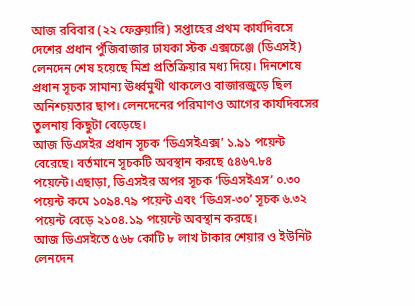আজ রবিবার (২২ ফেব্রুয়ারি) সপ্তাহের প্রথম কার্যদিবসে দেশের প্রধান পুঁজিবাজার ঢাযকা স্টক এক্সচেঞ্জে (ডিএসই) লেনদেন শেষ হয়েছে মিশ্র প্রতিক্রিয়ার মধ্য দিয়ে। দিনশেষে প্রধান সূচক সামান্য ঊর্ধ্বমুখী থাকলেও বাজারজুড়ে ছিল অনিশ্চয়তার ছাপ। লেনদেনের পরিমাণও আগের কার্যদিবসের তুলনায় কিছুটা বেড়েছে।
আজ ডিএসইর প্রধান সূচক ‘ডিএসইএক্স’ ১.৯১ পয়েন্ট বেরেছে। বর্তমানে সূচকটি অবস্থান করছে ৫৪৬৭.৮৪ পয়েন্টে।এছাড়া, ডিএসইর অপর সূচক ‘ডিএসইএস’ ০.৩০ পয়েন্ট কমে ১০৯৪.৭৯ পয়েন্ট এবং ‘ডিএস-৩০’ সূচক ৬.৩২ পয়েন্ট বেড়ে ২১০৪.১৯ পয়েন্টে অবস্থান করছে।
আজ ডিএসইতে ৫৬৮ কোটি ৮ লাখ টাকার শেয়ার ও ইউনিট লেনদেন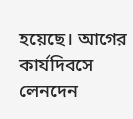হয়েছে। আগের কার্যদিবসে লেনদেন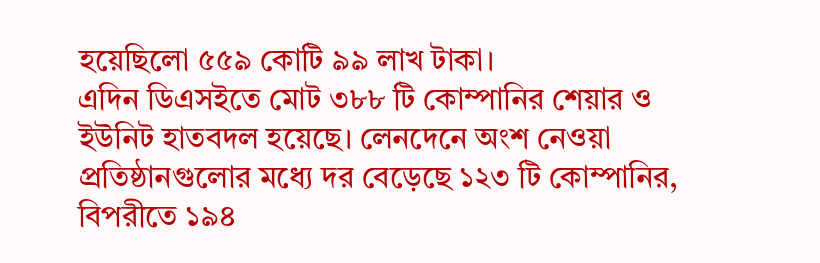হয়েছিলো ৫৫৯ কোটি ৯৯ লাখ টাকা।
এদিন ডিএসইতে মোট ৩৮৮ টি কোম্পানির শেয়ার ও ইউনিট হাতবদল হয়েছে। লেনদেনে অংশ নেওয়া প্রতিষ্ঠানগুলোর মধ্যে দর বেড়েছে ১২৩ টি কোম্পানির, বিপরীতে ১৯৪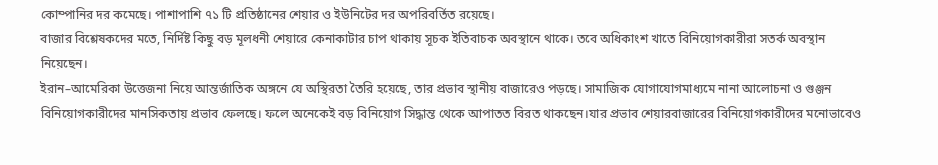কোম্পানির দর কমেছে। পাশাপাশি ৭১ টি প্রতিষ্ঠানের শেয়ার ও ইউনিটের দর অপরিবর্তিত রয়েছে।
বাজার বিশ্লেষকদের মতে, নির্দিষ্ট কিছু বড় মূলধনী শেয়ারে কেনাকাটার চাপ থাকায় সূচক ইতিবাচক অবস্থানে থাকে। তবে অধিকাংশ খাতে বিনিয়োগকারীরা সতর্ক অবস্থান নিয়েছেন।
ইরান–আমেরিকা উত্তেজনা নিয়ে আন্তর্জাতিক অঙ্গনে যে অস্থিরতা তৈরি হয়েছে, তার প্রভাব স্থানীয় বাজারেও পড়ছে। সামাজিক যোগাযোগমাধ্যমে নানা আলোচনা ও গুঞ্জন বিনিয়োগকারীদের মানসিকতায় প্রভাব ফেলছে। ফলে অনেকেই বড় বিনিয়োগ সিদ্ধান্ত থেকে আপাতত বিরত থাকছেন।যার প্রভাব শেয়ারবাজারের বিনিয়োগকারীদের মনোভাবেও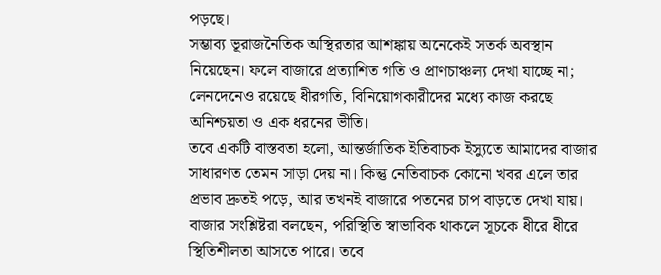পড়ছে।
সম্ভাব্য ভূরাজনৈতিক অস্থিরতার আশঙ্কায় অনেকেই সতর্ক অবস্থান নিয়েছেন। ফলে বাজারে প্রত্যাশিত গতি ও প্রাণচাঞ্চল্য দেখা যাচ্ছে না; লেনদেনেও রয়েছে ধীরগতি, বিনিয়োগকারীদের মধ্যে কাজ করছে অনিশ্চয়তা ও এক ধরনের ভীতি।
তবে একটি বাস্তবতা হলো, আন্তর্জাতিক ইতিবাচক ইস্যুতে আমাদের বাজার সাধারণত তেমন সাড়া দেয় না। কিন্তু নেতিবাচক কোনো খবর এলে তার প্রভাব দ্রুতই পড়ে, আর তখনই বাজারে পতনের চাপ বাড়তে দেখা যায়।
বাজার সংশ্লিষ্টরা বলছেন, পরিস্থিতি স্বাভাবিক থাকলে সূচকে ধীরে ধীরে স্থিতিশীলতা আসতে পারে। তবে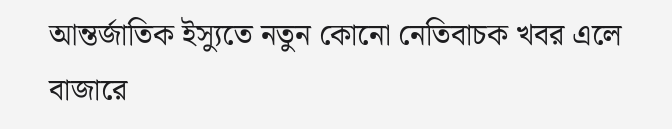আন্তর্জাতিক ইস্যুতে নতুন কোনো নেতিবাচক খবর এলে বাজারে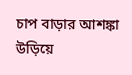চাপ বাড়ার আশঙ্কা উড়িয়ে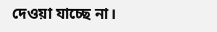দেওয়া যাচ্ছে না।